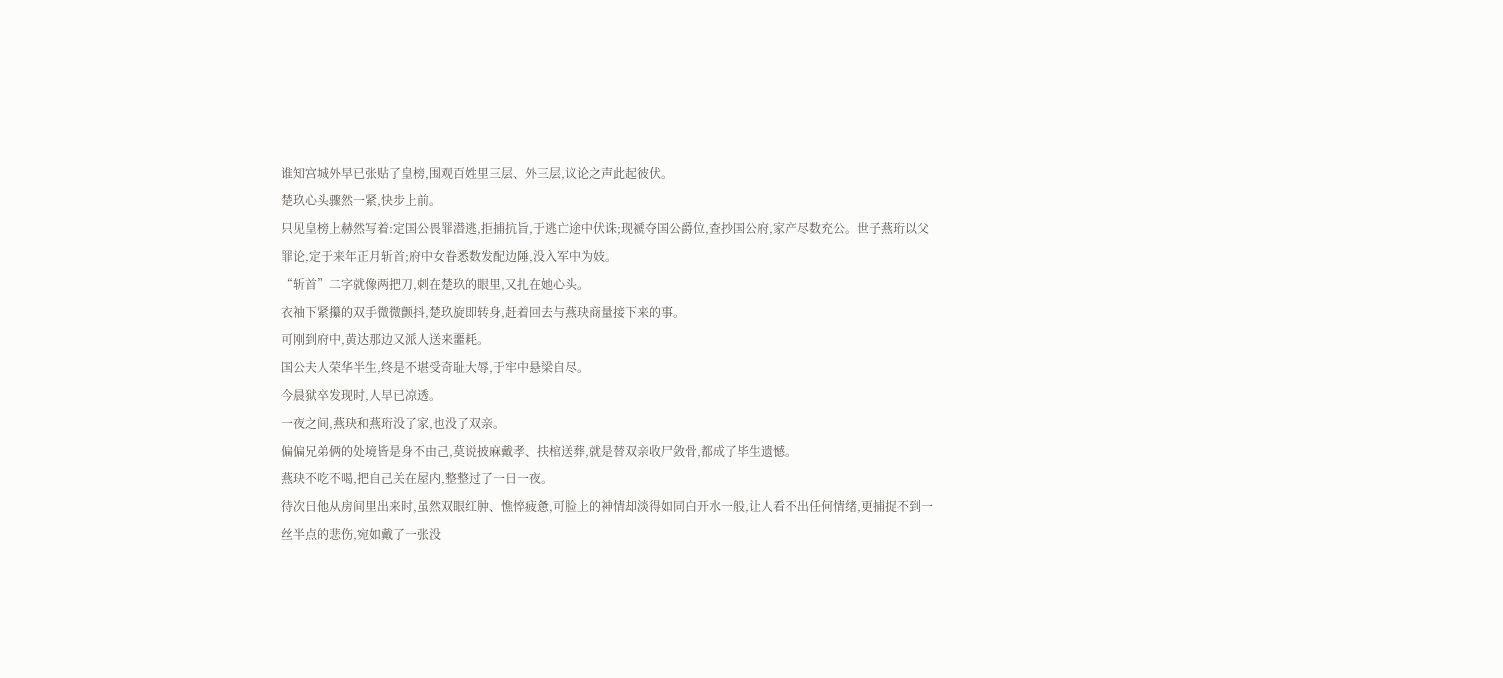谁知宫城外早已张贴了皇榜,围观百姓里三层、外三层,议论之声此起彼伏。
楚玖心头骤然一紧,快步上前。
只见皇榜上赫然写着:定国公畏罪潜逃,拒捕抗旨,于逃亡途中伏诛;现褫夺国公爵位,查抄国公府,家产尽数充公。世子燕珩以父罪论,定于来年正月斩首;府中女眷悉数发配边陲,没入军中为妓。
“斩首”二字就像两把刀,刺在楚玖的眼里,又扎在她心头。
衣袖下紧攥的双手微微颤抖,楚玖旋即转身,赶着回去与燕玦商量接下来的事。
可刚到府中,黄达那边又派人送来噩耗。
国公夫人荣华半生,终是不堪受奇耻大辱,于牢中悬梁自尽。
今晨狱卒发现时,人早已凉透。
一夜之间,燕玦和燕珩没了家,也没了双亲。
偏偏兄弟俩的处境皆是身不由己,莫说披麻戴孝、扶棺送葬,就是替双亲收尸敛骨,都成了毕生遗憾。
燕玦不吃不喝,把自己关在屋内,整整过了一日一夜。
待次日他从房间里出来时,虽然双眼红肿、憔悴疲惫,可脸上的神情却淡得如同白开水一般,让人看不出任何情绪,更捕捉不到一丝半点的悲伤,宛如戴了一张没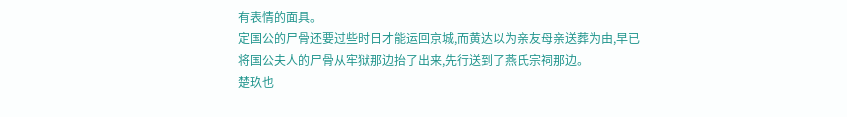有表情的面具。
定国公的尸骨还要过些时日才能运回京城,而黄达以为亲友母亲送葬为由,早已将国公夫人的尸骨从牢狱那边抬了出来,先行送到了燕氏宗祠那边。
楚玖也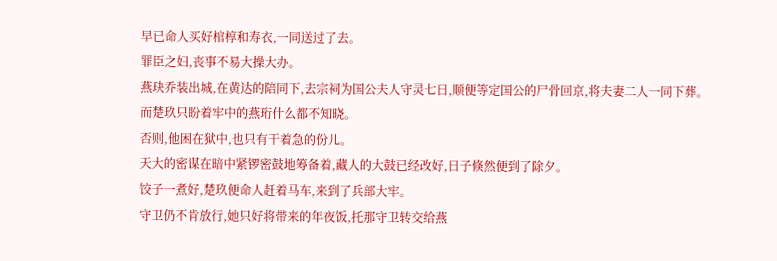早已命人买好棺椁和寿衣,一同送过了去。
罪臣之妇,丧事不易大操大办。
燕玦乔装出城,在黄达的陪同下,去宗祠为国公夫人守灵七日,顺便等定国公的尸骨回京,将夫妻二人一同下葬。
而楚玖只盼着牢中的燕珩什么都不知晓。
否则,他困在狱中,也只有干着急的份儿。
天大的密谋在暗中紧锣密鼓地筹备着,藏人的大鼓已经改好,日子倏然便到了除夕。
饺子一煮好,楚玖便命人赶着马车,来到了兵部大牢。
守卫仍不肯放行,她只好将带来的年夜饭,托那守卫转交给燕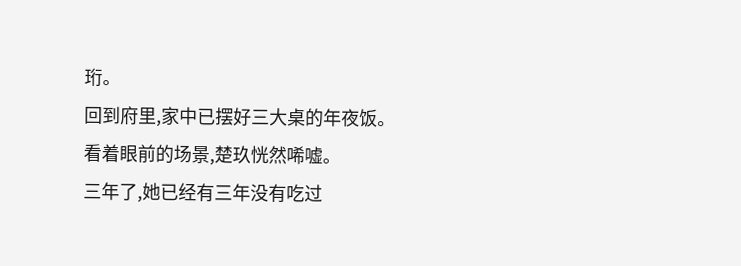珩。
回到府里,家中已摆好三大桌的年夜饭。
看着眼前的场景,楚玖恍然唏嘘。
三年了,她已经有三年没有吃过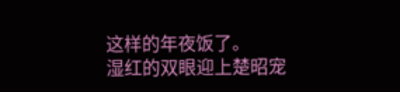这样的年夜饭了。
湿红的双眼迎上楚昭宠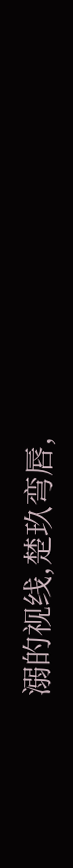溺的视线,楚玖弯唇,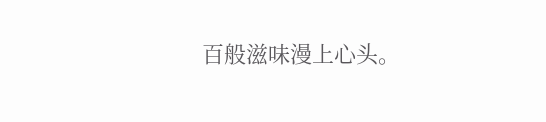百般滋味漫上心头。